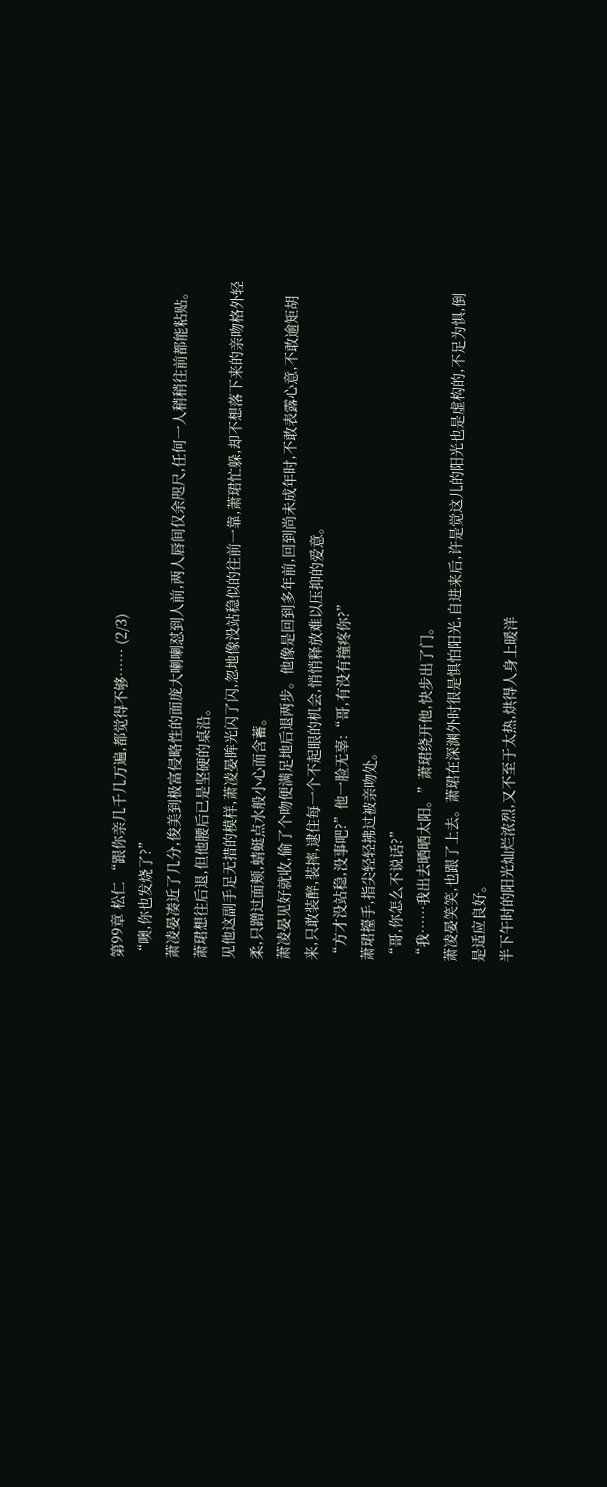第99章 松仁 “跟你亲几千几万遍,都觉得不够…… (2/3)
“噢,你也发烧了?”
萧凌晏凑近了几分,俊美到极富侵略性的面庞大喇喇怼到人前,两人唇间仅余咫尺,任何一人稍稍往前都能粘贴。
萧珺想往后退,但他腰后已是坚硬的桌沿。
见他这副手足无措的模样,萧凌晏眸光闪了闪,忽地像没站稳似的往前一靠,萧珺忙躲,却不想落下来的亲吻格外轻柔,只蹭过面颊,蜻蜓点水般小心而含蓄。
萧凌晏见好就收,偷了个吻便满足地后退两步。他像是回到多年前,回到尚未成年时,不敢表露心意,不敢逾矩胡来,只敢装醉,装摔,逮住每一个不起眼的机会,悄悄释放难以压抑的爱意。
“方才没站稳,没事吧?”他一脸无辜:“哥,有没有撞疼你?”
萧珺擡手,指尖轻轻拂过被亲吻处。
“哥,你怎么不说话?”
“我……我出去晒晒太阳。”萧珺绕开他,快步出了门。
萧凌晏笑笑,也跟了上去。萧珺在深渊外时很是惧怕阳光,自进来后,许是觉这儿的阳光也是虚构的,不足为惧,倒是适应良好。
半下午时的阳光灿烂浓烈,又不至于太热,烘得人身上暖洋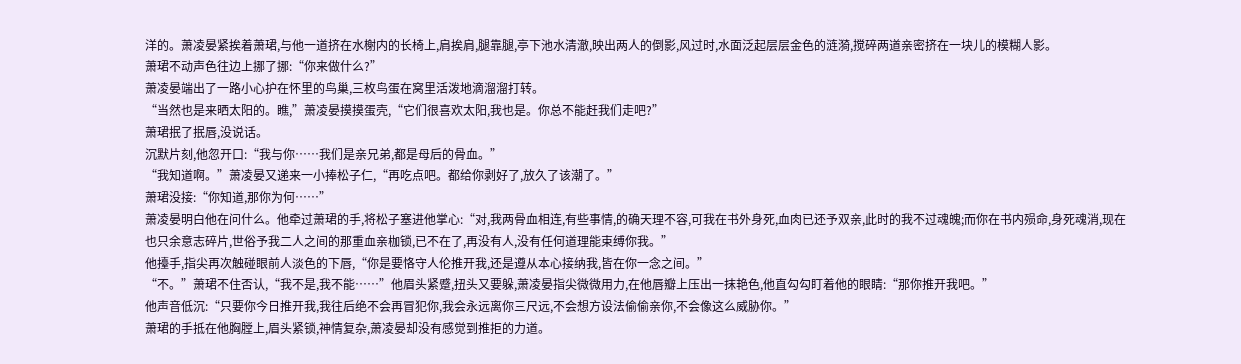洋的。萧凌晏紧挨着萧珺,与他一道挤在水榭内的长椅上,肩挨肩,腿靠腿,亭下池水清澈,映出两人的倒影,风过时,水面泛起层层金色的涟漪,搅碎两道亲密挤在一块儿的模糊人影。
萧珺不动声色往边上挪了挪:“你来做什么?”
萧凌晏端出了一路小心护在怀里的鸟巢,三枚鸟蛋在窝里活泼地滴溜溜打转。
“当然也是来晒太阳的。瞧,”萧凌晏摸摸蛋壳,“它们很喜欢太阳,我也是。你总不能赶我们走吧?”
萧珺抿了抿唇,没说话。
沉默片刻,他忽开口:“我与你……我们是亲兄弟,都是母后的骨血。”
“我知道啊。”萧凌晏又递来一小捧松子仁,“再吃点吧。都给你剥好了,放久了该潮了。”
萧珺没接:“你知道,那你为何……”
萧凌晏明白他在问什么。他牵过萧珺的手,将松子塞进他掌心:“对,我两骨血相连,有些事情,的确天理不容,可我在书外身死,血肉已还予双亲,此时的我不过魂魄;而你在书内殒命,身死魂消,现在也只余意志碎片,世俗予我二人之间的那重血亲枷锁,已不在了,再没有人,没有任何道理能束缚你我。”
他擡手,指尖再次触碰眼前人淡色的下唇,“你是要恪守人伦推开我,还是遵从本心接纳我,皆在你一念之间。”
“不。”萧珺不住否认,“我不是,我不能……”他眉头紧蹙,扭头又要躲,萧凌晏指尖微微用力,在他唇瓣上压出一抹艳色,他直勾勾盯着他的眼睛:“那你推开我吧。”
他声音低沉:“只要你今日推开我,我往后绝不会再冒犯你,我会永远离你三尺远,不会想方设法偷偷亲你,不会像这么威胁你。”
萧珺的手抵在他胸膛上,眉头紧锁,神情复杂,萧凌晏却没有感觉到推拒的力道。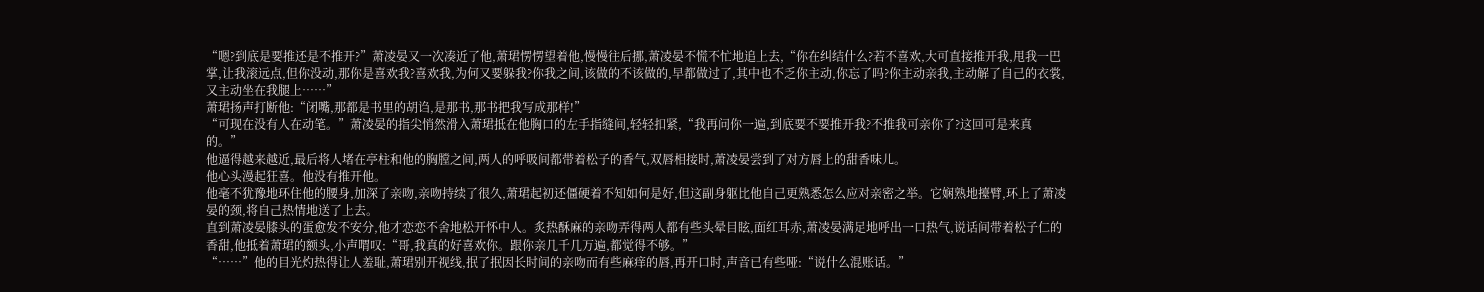“嗯?到底是要推还是不推开?”萧凌晏又一次凑近了他,萧珺愣愣望着他,慢慢往后挪,萧凌晏不慌不忙地追上去,“你在纠结什么?若不喜欢,大可直接推开我,甩我一巴掌,让我滚远点,但你没动,那你是喜欢我?喜欢我,为何又要躲我?你我之间,该做的不该做的,早都做过了,其中也不乏你主动,你忘了吗?你主动亲我,主动解了自己的衣裳,又主动坐在我腿上……”
萧珺扬声打断他:“闭嘴,那都是书里的胡诌,是那书,那书把我写成那样!”
“可现在没有人在动笔。”萧凌晏的指尖悄然滑入萧珺抵在他胸口的左手指缝间,轻轻扣紧,“我再问你一遍,到底要不要推开我?不推我可亲你了?这回可是来真的。”
他逼得越来越近,最后将人堵在亭柱和他的胸膛之间,两人的呼吸间都带着松子的香气,双唇相接时,萧凌晏尝到了对方唇上的甜香味儿。
他心头漫起狂喜。他没有推开他。
他毫不犹豫地环住他的腰身,加深了亲吻,亲吻持续了很久,萧珺起初还僵硬着不知如何是好,但这副身躯比他自己更熟悉怎么应对亲密之举。它娴熟地擡臂,环上了萧凌晏的颈,将自己热情地送了上去。
直到萧凌晏膝头的蛋愈发不安分,他才恋恋不舍地松开怀中人。炙热酥麻的亲吻弄得两人都有些头晕目眩,面红耳赤,萧凌晏满足地呼出一口热气,说话间带着松子仁的香甜,他抵着萧珺的额头,小声喟叹:“哥,我真的好喜欢你。跟你亲几千几万遍,都觉得不够。”
“……”他的目光灼热得让人羞耻,萧珺别开视线,抿了抿因长时间的亲吻而有些麻痒的唇,再开口时,声音已有些哑:“说什么混账话。”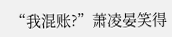“我混账?”萧凌晏笑得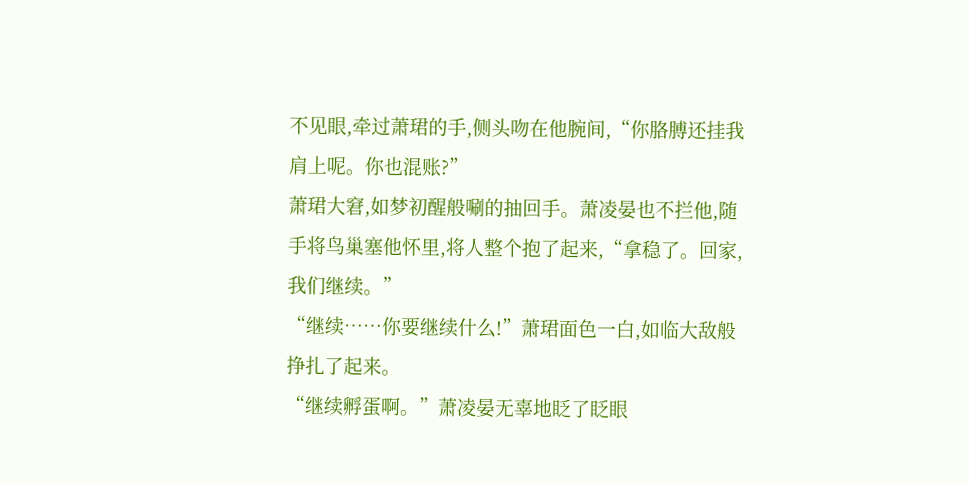不见眼,牵过萧珺的手,侧头吻在他腕间,“你胳膊还挂我肩上呢。你也混账?”
萧珺大窘,如梦初醒般唰的抽回手。萧凌晏也不拦他,随手将鸟巢塞他怀里,将人整个抱了起来,“拿稳了。回家,我们继续。”
“继续……你要继续什么!”萧珺面色一白,如临大敌般挣扎了起来。
“继续孵蛋啊。”萧凌晏无辜地眨了眨眼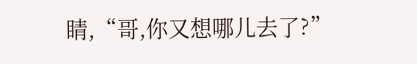睛,“哥,你又想哪儿去了?”